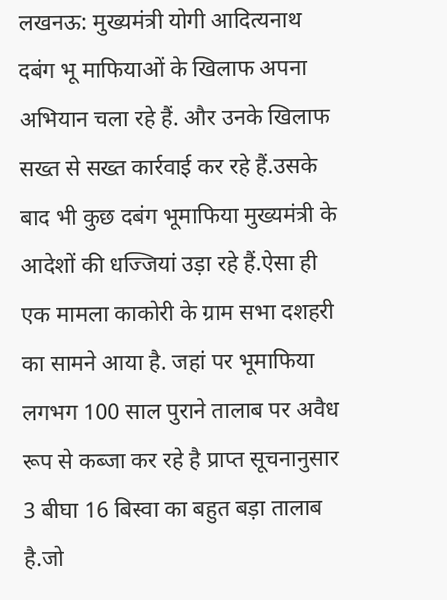लखनऊ: मुख्यमंत्री योगी आदित्यनाथ दबंग भू माफियाओं के खिलाफ अपना अभियान चला रहे हैं. और उनके खिलाफ सख्त से सख्त कार्रवाई कर रहे हैं.उसके बाद भी कुछ दबंग भूमाफिया मुख्यमंत्री के आदेशों की धज्जियां उड़ा रहे हैं.ऐसा ही एक मामला काकोरी के ग्राम सभा दशहरी का सामने आया है. जहां पर भूमाफिया लगभग 100 साल पुराने तालाब पर अवैध रूप से कब्जा कर रहे है प्राप्त सूचनानुसार 3 बीघा 16 बिस्वा का बहुत बड़ा तालाब है.जो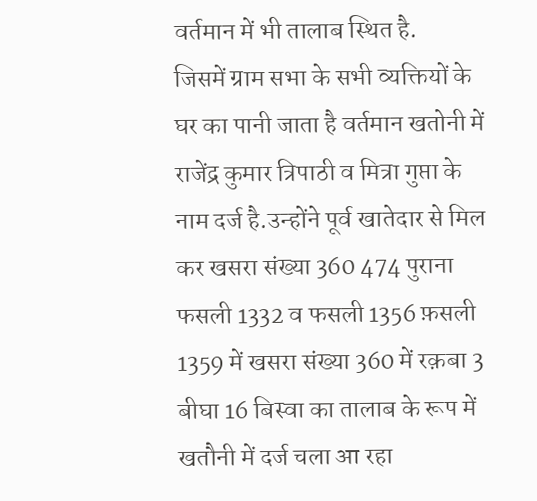वर्तमान में भी तालाब स्थित है.
जिसमें ग्राम सभा के सभी व्यक्तियों के घर का पानी जाता है वर्तमान खतोनी में राजेंद्र कुमार त्रिपाठी व मित्रा गुप्ता के नाम दर्ज है.उन्होंने पूर्व खातेदार से मिल कर खसरा संख्या 360 474 पुराना फसली 1332 व फसली 1356 फ़सली 1359 में खसरा संख्या 360 में रक़बा 3 बीघा 16 बिस्वा का तालाब के रूप में खतौनी में दर्ज चला आ रहा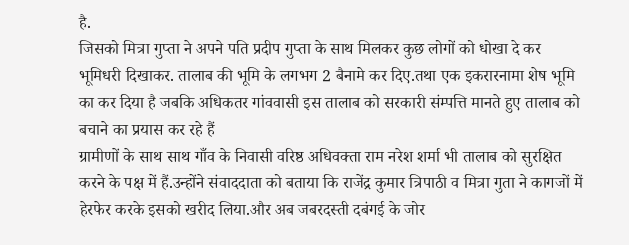है.
जिसको मित्रा गुप्ता ने अपने पति प्रदीप गुप्ता के साथ मिलकर कुछ लोगों को धोखा दे कर भूमिधरी दिखाकर. तालाब की भूमि के लगभग 2 बैनामे कर दिए.तथा एक इकरारनामा शेष भूमि का कर दिया है जबकि अधिकतर गांववासी इस तालाब को सरकारी संम्पत्ति मानते हुए तालाब को बचाने का प्रयास कर रहे हैं
ग्रामीणों के साथ साथ गाँव के निवासी वरिष्ठ अधिवक्ता राम नरेश शर्मा भी तालाब को सुरक्षित करने के पक्ष में हैं.उन्होंने संवाददाता को बताया कि राजेंद्र कुमार त्रिपाठी व मित्रा गुता ने कागजों में हेरफेर करके इसको खरीद लिया.और अब जबरदस्ती दबंगई के जोर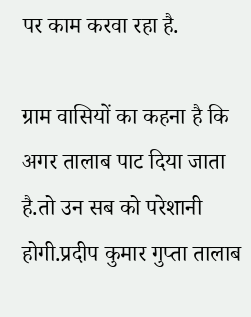पर काम करवा रहा है.

ग्राम वासियों का कहना है कि अगर तालाब पाट दिया जाता है.तो उन सब को परेशानी होगी.प्रदीप कुमार गुप्ता तालाब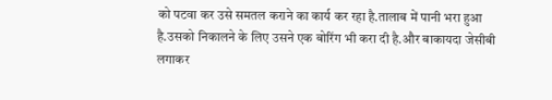को पटवा कर उसे समतल कराने का कार्य कर रहा है.तालाब में पानी भरा हुआ है.उसको निकालने के लिए उसने एक बोरिंग भी करा दी है.और बाकायदा जेसीबी लगाकर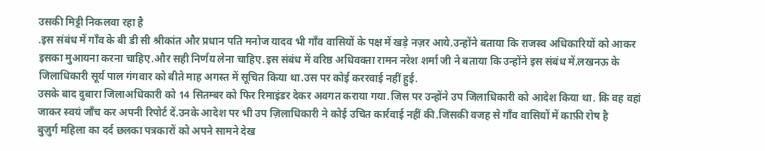उसकी मिट्टी निकलवा रहा है
.इस संबंध में गाँव के बी डी सी श्रीकांत और प्रधान पति मनोज यादव भी गाँव वासियों के पक्ष में खड़े नज़र आये.उन्होंने बताया कि राजस्व अधिकारियों को आकर इसका मुआयना करना चाहिए.और सही निर्णय लेना चाहिए.इस संबंध में वरिष्ठ अधिवक्ता रामन नरेश शर्मा जी ने बताया कि उन्होंने इस संबंध में.लखनऊ के जिलाधिकारी सूर्य पाल गंगवार को बीते माह अगस्त में सूचित किया था.उस पर कोई कररवाई नहीं हुई.
उसके बाद दुबारा जिलाअधिकारी को 14 सितम्बर को फिर रिमाइंडर देकर अवगत कराया गया.जिस पर उन्होंने उप जिलाधिकारी को आदेश किया था. कि वह वहां जाकर स्वयं जाँच कर अपनी रिपोर्ट दें.उनके आदेश पर भी उप ज़िलाधिकारी ने कोई उचित कार्रवाई नहीं की.जिसकी वजह से गाँव वासियों में काफ़ी रोष है
बुज़ुर्ग महिला का दर्द छलका पत्रकारों को अपने सामने देख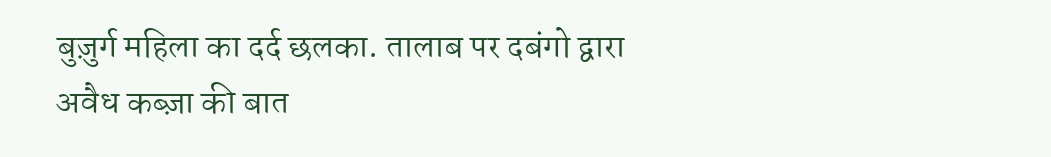बुज़ुर्ग महिला का दर्द छलका. तालाब पर दबंगो द्वारा अवैध कब्ज़ा की बात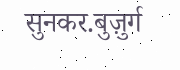सुनकर.बुज़ुर्ग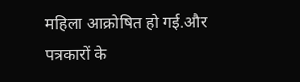महिला आक्रोषित हो गई.और पत्रकारों के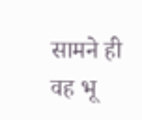सामने ही वह भू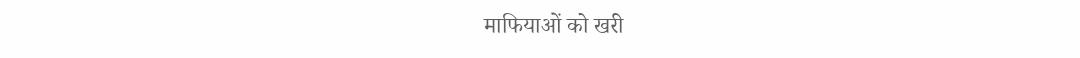माफियाओं को खरी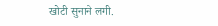खोटी सुनाने लगी.